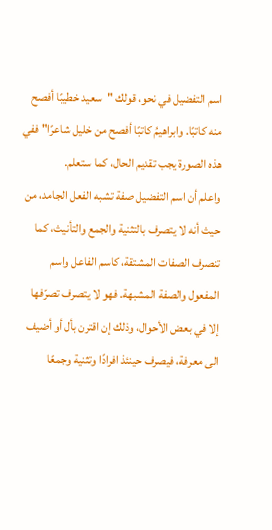اسم التفضيل في نحو، قولك "سعيد خطيبًا أفصح منه كاتبًا. وابراهيمُ كاتبًا أفصح من خليل شاعرًا" ففي هذه الصورة يجب تقديم الحال، كما ستعلم.
واعلم أن اسم التفضيل صفة تشبه الفعل الجامد، من حيث أنه لا يتصرف بالتثنية والجمع والتأنيث، كما تنصرف الصفات المشتقة، كاسم الفاعل واسم المفعول والصفة المشبهة. فهو لا يتصرف تصرّفها إلا في بعض الأحوال، وذلك إن اقترن بأل أو أضيف الى معرفة، فيصرف حينئذ افرادًا وتثنية وجمعًا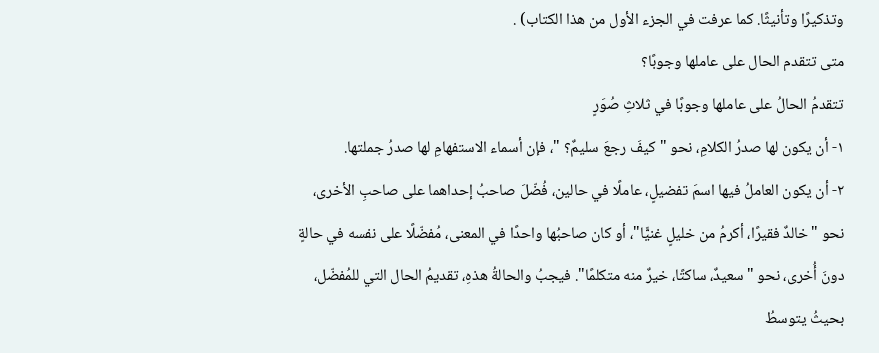وتذكيرًا وتأنيثًا. كما عرفت في الجزء الأول من هذا الكتاب) .
متى تتقدم الحال على عاملها وجوبًا؟
تتقدمُ الحالُ على عاملها وجوبًا في ثلاثِ صُوَرٍ
١- أن يكون لها صدرُ الكلامِ، نحو "كيفَ رجعَ سليمٌ؟ "، فإن أسماء الاستفهامِ لها صدرُ جملتها.
٢- أن يكون العاملُ فيها اسمَ تفضيلٍ، عاملًا في حالين، فُضّلَ صاحبُ إحداهما على صاحبِ الأخرى، نحو "خالدٌ فقيرًا، أكرمُ من خليلٍ غنيًّا"، أو كان صاحبُها واحدًا في المعنى، مُفضّلًا على نفسه في حالةٍ دونَ أُخرى، نحو "سعيدٌ، ساكتًا، خيرٌ منه متكلمًا". فيجبُ والحالةُ هذهِ، تقديمُ الحال التي للمُفضّل، بحيثُ يتوسطُ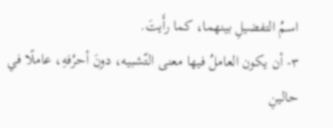اسمُ التفضيلِ بينهما، كما رأَيتَ.
٣- أن يكون العاملُ فيها معنى التّشبيه، دونَ أحرُفهِ، عاملًا في حالينِ